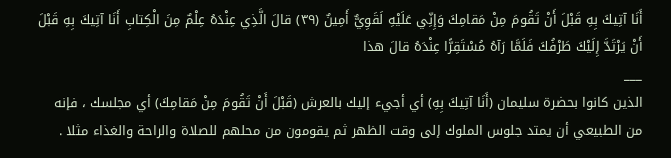أَنَا آتِيكَ بِهِ قَبْلَ أَنْ تَقُومَ مِنْ مَقامِكَ وَإِنِّي عَلَيْهِ لَقَوِيٌّ أَمِينٌ (٣٩) قالَ الَّذِي عِنْدَهُ عِلْمٌ مِنَ الْكِتابِ أَنَا آتِيكَ بِهِ قَبْلَ أَنْ يَرْتَدَّ إِلَيْكَ طَرْفُكَ فَلَمَّا رَآهُ مُسْتَقِرًّا عِنْدَهُ قالَ هذا
___
الذين كانوا بحضرة سليمان (أَنَا آتِيكَ بِهِ) أي أجيء إليك بالعرش (قَبْلَ أَنْ تَقُومَ مِنْ مَقامِكَ) أي مجلسك ، فإنه من الطبيعي أن يمتد جلوس الملوك إلى وقت الظهر ثم يقومون من محلهم للصلاة والراحة والغذاء مثلا .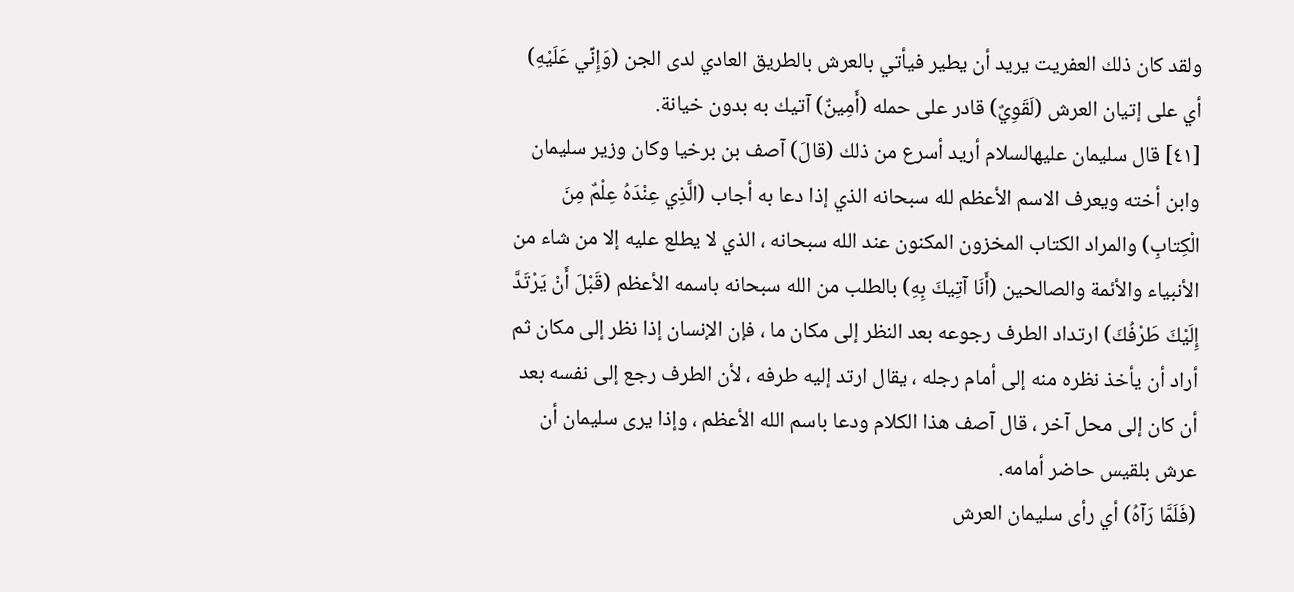ولقد كان ذلك العفريت يريد أن يطير فيأتي بالعرش بالطريق العادي لدى الجن (وَإِنِّي عَلَيْهِ) أي على إتيان العرش (لَقَوِيٌ) قادر على حمله (أَمِينٌ) آتيك به بدون خيانة.
[٤١] قال سليمان عليهالسلام أريد أسرع من ذلك (قالَ) آصف بن برخيا وكان وزير سليمان وابن أخته ويعرف الاسم الأعظم لله سبحانه الذي إذا دعا به أجاب (الَّذِي عِنْدَهُ عِلْمٌ مِنَ الْكِتابِ) والمراد الكتاب المخزون المكنون عند الله سبحانه ، الذي لا يطلع عليه إلا من شاء من الأنبياء والأئمة والصالحين (أَنَا آتِيكَ بِهِ) بالطلب من الله سبحانه باسمه الأعظم (قَبْلَ أَنْ يَرْتَدَّ إِلَيْكَ طَرْفُكَ) ارتداد الطرف رجوعه بعد النظر إلى مكان ما ، فإن الإنسان إذا نظر إلى مكان ثم أراد أن يأخذ نظره منه إلى أمام رجله ، يقال ارتد إليه طرفه ، لأن الطرف رجع إلى نفسه بعد أن كان إلى محل آخر ، قال آصف هذا الكلام ودعا باسم الله الأعظم ، وإذا يرى سليمان أن عرش بلقيس حاضر أمامه.
(فَلَمَّا رَآهُ) أي رأى سليمان العرش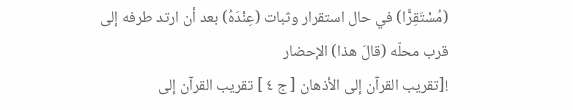(مُسْتَقِرًّا) في حال استقرار وثبات (عِنْدَهُ) بعد أن ارتد طرفه إلى قرب محلّه (قالَ هذا) الإحضار
![تقريب القرآن إلى الأذهان [ ج ٤ ] تقريب القرآن إلى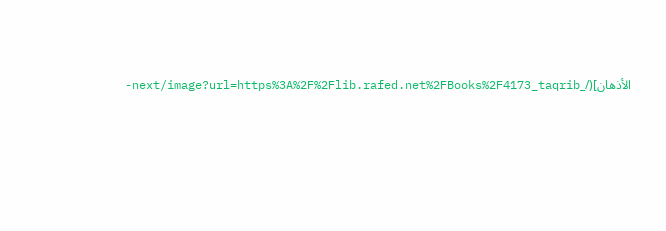الأذهان](/_next/image?url=https%3A%2F%2Flib.rafed.net%2FBooks%2F4173_taqrib-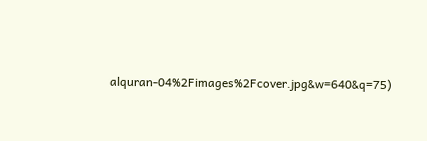alquran-04%2Fimages%2Fcover.jpg&w=640&q=75)